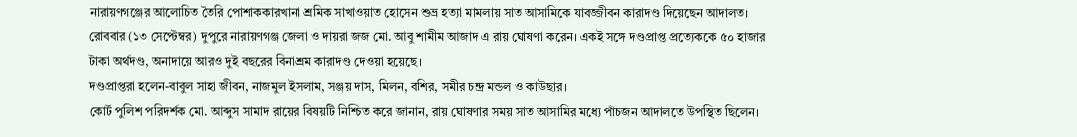নারায়ণগঞ্জের আলোচিত তৈরি পোশাককারখানা শ্রমিক সাখাওয়াত হোসেন শুভ্র হত্যা মামলায় সাত আসামিকে যাবজ্জীবন কারাদণ্ড দিয়েছেন আদালত।
রোববার (১৩ সেপ্টেম্বর) দুপুরে নারায়ণগঞ্জ জেলা ও দায়রা জজ মো. আবু শামীম আজাদ এ রায় ঘোষণা করেন। একই সঙ্গে দণ্ডপ্রাপ্ত প্রত্যেককে ৫০ হাজার টাকা অর্থদণ্ড, অনাদায়ে আরও দুই বছরের বিনাশ্রম কারাদণ্ড দেওয়া হয়েছে।
দণ্ডপ্রাপ্তরা হলেন-বাবুল সাহা জীবন, নাজমুল ইসলাম, সঞ্জয় দাস, মিলন, বশির, সমীর চন্দ্র মন্ডল ও কাউছার।
কোর্ট পুলিশ পরিদর্শক মো. আব্দুস সামাদ রায়ের বিষয়টি নিশ্চিত করে জানান, রায় ঘোষণার সময় সাত আসামির মধ্যে পাঁচজন আদালতে উপস্থিত ছিলেন।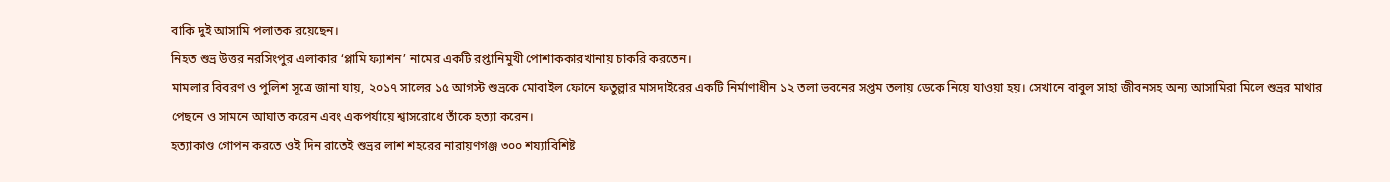বাকি দুই আসামি পলাতক রয়েছেন।
নিহত শুভ্র উত্তর নরসিংপুর এলাকার ‘প্লামি ফ্যাশন’ নামের একটি রপ্তানিমুখী পোশাককারখানায় চাকরি করতেন।
মামলার বিবরণ ও পুলিশ সূত্রে জানা যায়, ২০১৭ সালের ১৫ আগস্ট শুভ্রকে মোবাইল ফোনে ফতুল্লার মাসদাইরের একটি নির্মাণাধীন ১২ তলা ভবনের সপ্তম তলায় ডেকে নিয়ে যাওয়া হয়। সেখানে বাবুল সাহা জীবনসহ অন্য আসামিরা মিলে শুভ্রর মাথার পেছনে ও সামনে আঘাত করেন এবং একপর্যায়ে শ্বাসরোধে তাঁকে হত্যা করেন।
হত্যাকাণ্ড গোপন করতে ওই দিন রাতেই শুভ্রর লাশ শহরের নারায়ণগঞ্জ ৩০০ শয্যাবিশিষ্ট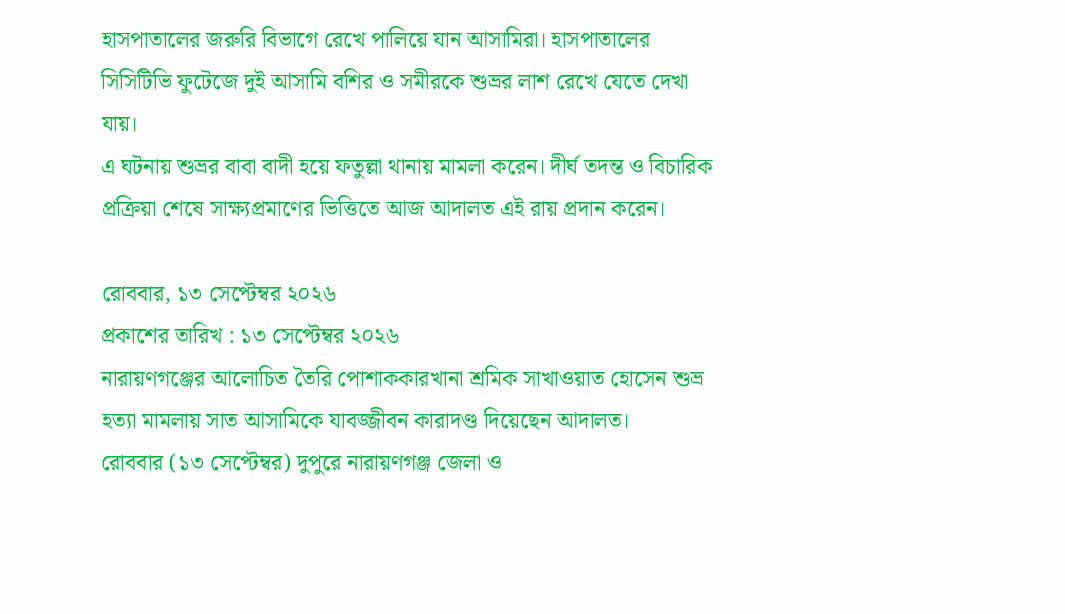হাসপাতালের জরুরি বিভাগে রেখে পালিয়ে যান আসামিরা। হাসপাতালের সিসিটিভি ফুটেজে দুই আসামি বশির ও সমীরকে শুভ্রর লাশ রেখে যেতে দেখা যায়।
এ ঘটনায় শুভ্রর বাবা বাদী হয়ে ফতুল্লা থানায় মামলা করেন। দীর্ঘ তদন্ত ও বিচারিক প্রক্রিয়া শেষে সাক্ষ্যপ্রমাণের ভিত্তিতে আজ আদালত এই রায় প্রদান করেন।

রোববার, ১৩ সেপ্টেম্বর ২০২৬
প্রকাশের তারিখ : ১৩ সেপ্টেম্বর ২০২৬
নারায়ণগঞ্জের আলোচিত তৈরি পোশাককারখানা শ্রমিক সাখাওয়াত হোসেন শুভ্র হত্যা মামলায় সাত আসামিকে যাবজ্জীবন কারাদণ্ড দিয়েছেন আদালত।
রোববার (১৩ সেপ্টেম্বর) দুপুরে নারায়ণগঞ্জ জেলা ও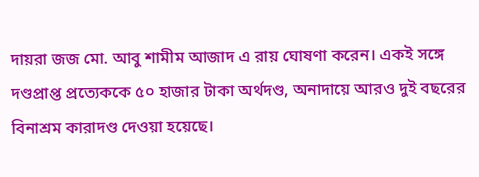দায়রা জজ মো. আবু শামীম আজাদ এ রায় ঘোষণা করেন। একই সঙ্গে দণ্ডপ্রাপ্ত প্রত্যেককে ৫০ হাজার টাকা অর্থদণ্ড, অনাদায়ে আরও দুই বছরের বিনাশ্রম কারাদণ্ড দেওয়া হয়েছে।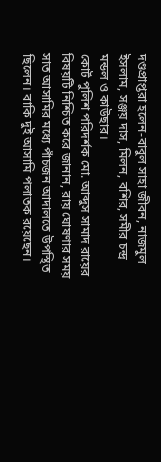দণ্ডপ্রাপ্তরা হলেন-বাবুল সাহা জীবন, নাজমুল ইসলাম, সঞ্জয় দাস, মিলন, বশির, সমীর চন্দ্র মন্ডল ও কাউছার।
কোর্ট পুলিশ পরিদর্শক মো. আব্দুস সামাদ রায়ের বিষয়টি নিশ্চিত করে জানান, রায় ঘোষণার সময় সাত আসামির মধ্যে পাঁচজন আদালতে উপস্থিত ছিলেন। বাকি দুই আসামি পলাতক রয়েছেন।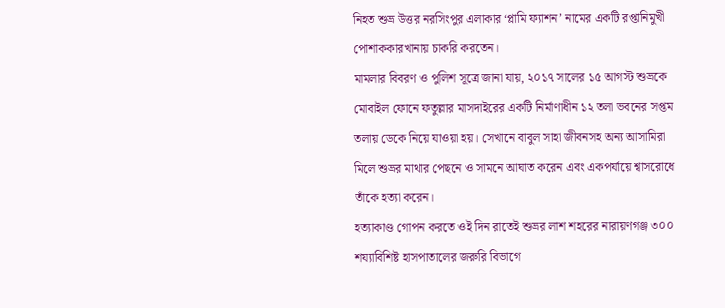নিহত শুভ্র উত্তর নরসিংপুর এলাকার ‘প্লামি ফ্যাশন’ নামের একটি রপ্তানিমুখী পোশাককারখানায় চাকরি করতেন।
মামলার বিবরণ ও পুলিশ সূত্রে জানা যায়, ২০১৭ সালের ১৫ আগস্ট শুভ্রকে মোবাইল ফোনে ফতুল্লার মাসদাইরের একটি নির্মাণাধীন ১২ তলা ভবনের সপ্তম তলায় ডেকে নিয়ে যাওয়া হয়। সেখানে বাবুল সাহা জীবনসহ অন্য আসামিরা মিলে শুভ্রর মাথার পেছনে ও সামনে আঘাত করেন এবং একপর্যায়ে শ্বাসরোধে তাঁকে হত্যা করেন।
হত্যাকাণ্ড গোপন করতে ওই দিন রাতেই শুভ্রর লাশ শহরের নারায়ণগঞ্জ ৩০০ শয্যাবিশিষ্ট হাসপাতালের জরুরি বিভাগে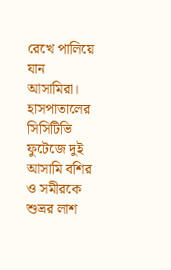রেখে পালিয়ে যান আসামিরা। হাসপাতালের সিসিটিভি ফুটেজে দুই আসামি বশির ও সমীরকে শুভ্রর লাশ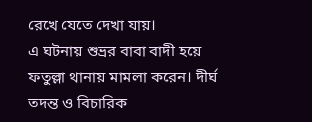রেখে যেতে দেখা যায়।
এ ঘটনায় শুভ্রর বাবা বাদী হয়ে ফতুল্লা থানায় মামলা করেন। দীর্ঘ তদন্ত ও বিচারিক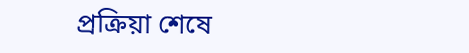প্রক্রিয়া শেষে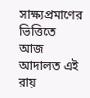সাক্ষ্যপ্রমাণের ভিত্তিতে আজ আদালত এই রায়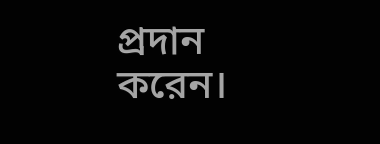প্রদান করেন।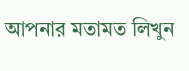আপনার মতামত লিখুন